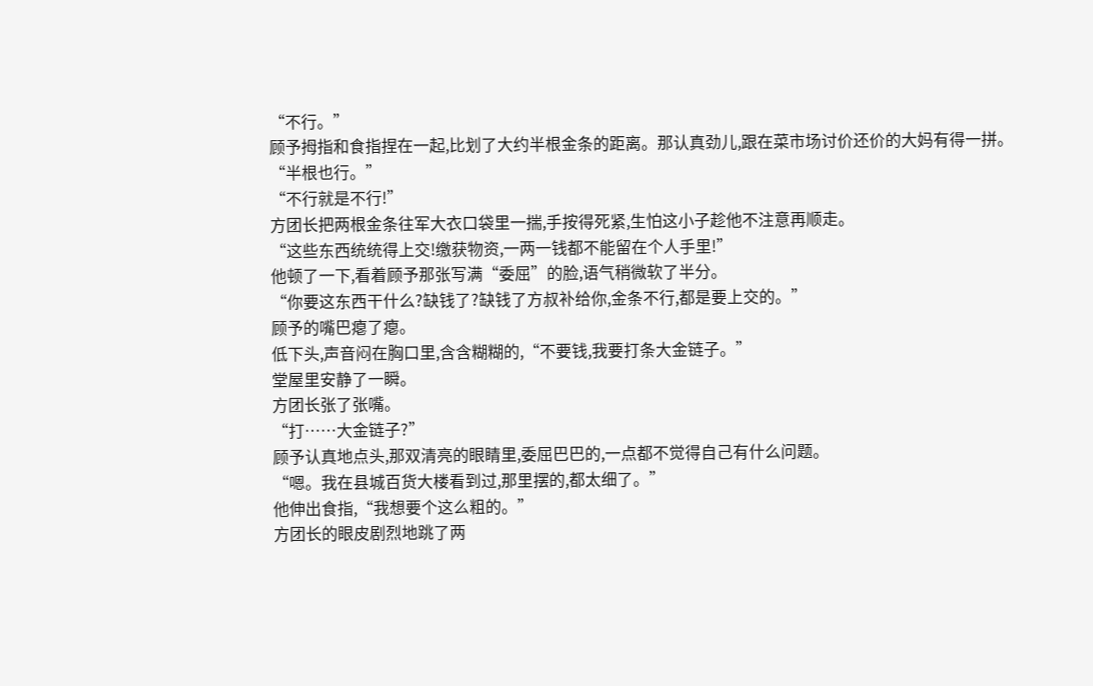“不行。”
顾予拇指和食指捏在一起,比划了大约半根金条的距离。那认真劲儿,跟在菜市场讨价还价的大妈有得一拼。
“半根也行。”
“不行就是不行!”
方团长把两根金条往军大衣口袋里一揣,手按得死紧,生怕这小子趁他不注意再顺走。
“这些东西统统得上交!缴获物资,一两一钱都不能留在个人手里!”
他顿了一下,看着顾予那张写满“委屈”的脸,语气稍微软了半分。
“你要这东西干什么?缺钱了?缺钱了方叔补给你,金条不行,都是要上交的。”
顾予的嘴巴瘪了瘪。
低下头,声音闷在胸口里,含含糊糊的,“不要钱,我要打条大金链子。”
堂屋里安静了一瞬。
方团长张了张嘴。
“打……大金链子?”
顾予认真地点头,那双清亮的眼睛里,委屈巴巴的,一点都不觉得自己有什么问题。
“嗯。我在县城百货大楼看到过,那里摆的,都太细了。”
他伸出食指,“我想要个这么粗的。”
方团长的眼皮剧烈地跳了两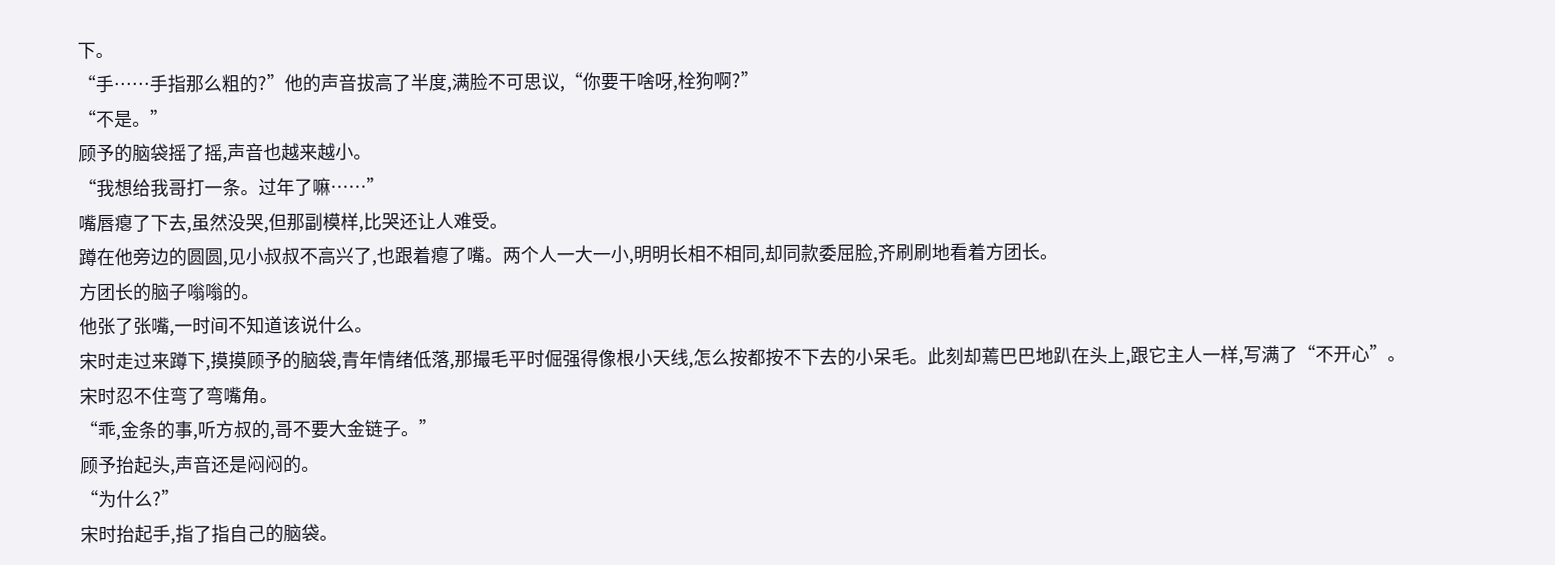下。
“手……手指那么粗的?”他的声音拔高了半度,满脸不可思议,“你要干啥呀,栓狗啊?”
“不是。”
顾予的脑袋摇了摇,声音也越来越小。
“我想给我哥打一条。过年了嘛……”
嘴唇瘪了下去,虽然没哭,但那副模样,比哭还让人难受。
蹲在他旁边的圆圆,见小叔叔不高兴了,也跟着瘪了嘴。两个人一大一小,明明长相不相同,却同款委屈脸,齐刷刷地看着方团长。
方团长的脑子嗡嗡的。
他张了张嘴,一时间不知道该说什么。
宋时走过来蹲下,摸摸顾予的脑袋,青年情绪低落,那撮毛平时倔强得像根小天线,怎么按都按不下去的小呆毛。此刻却蔫巴巴地趴在头上,跟它主人一样,写满了“不开心”。
宋时忍不住弯了弯嘴角。
“乖,金条的事,听方叔的,哥不要大金链子。”
顾予抬起头,声音还是闷闷的。
“为什么?”
宋时抬起手,指了指自己的脑袋。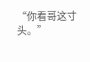“你看哥这寸头。”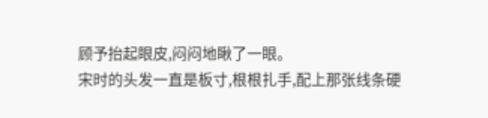顾予抬起眼皮,闷闷地瞅了一眼。
宋时的头发一直是板寸,根根扎手,配上那张线条硬